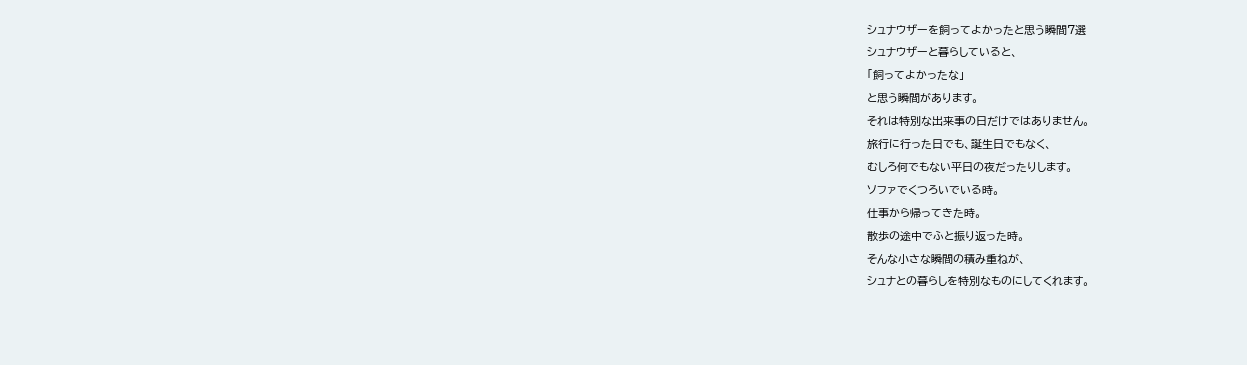シュナウザーを飼ってよかったと思う瞬間7選
シュナウザーと暮らしていると、
「飼ってよかったな」
と思う瞬間があります。
それは特別な出来事の日だけではありません。
旅行に行った日でも、誕生日でもなく、
むしろ何でもない平日の夜だったりします。
ソファでくつろいでいる時。
仕事から帰ってきた時。
散歩の途中でふと振り返った時。
そんな小さな瞬間の積み重ねが、
シュナとの暮らしを特別なものにしてくれます。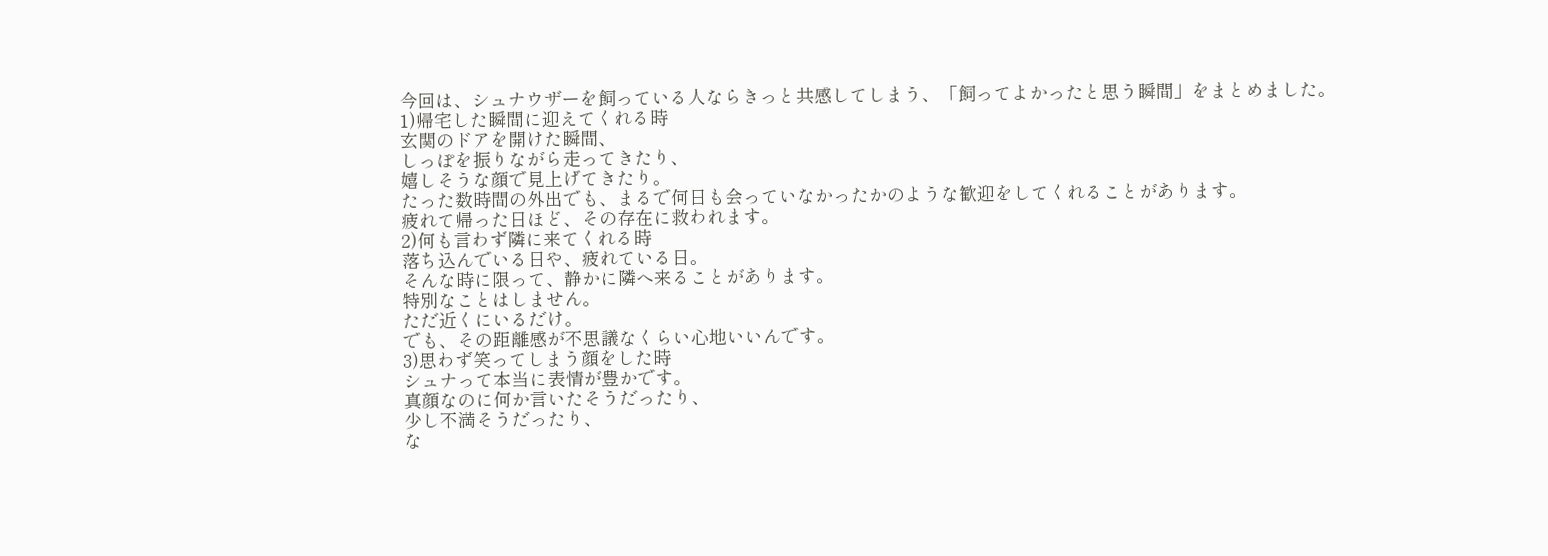今回は、シュナウザーを飼っている人ならきっと共感してしまう、「飼ってよかったと思う瞬間」をまとめました。
1)帰宅した瞬間に迎えてくれる時
玄関のドアを開けた瞬間、
しっぽを振りながら走ってきたり、
嬉しそうな顔で見上げてきたり。
たった数時間の外出でも、まるで何日も会っていなかったかのような歓迎をしてくれることがあります。
疲れて帰った日ほど、その存在に救われます。
2)何も言わず隣に来てくれる時
落ち込んでいる日や、疲れている日。
そんな時に限って、静かに隣へ来ることがあります。
特別なことはしません。
ただ近くにいるだけ。
でも、その距離感が不思議なくらい心地いいんです。
3)思わず笑ってしまう顔をした時
シュナって本当に表情が豊かです。
真顔なのに何か言いたそうだったり、
少し不満そうだったり、
な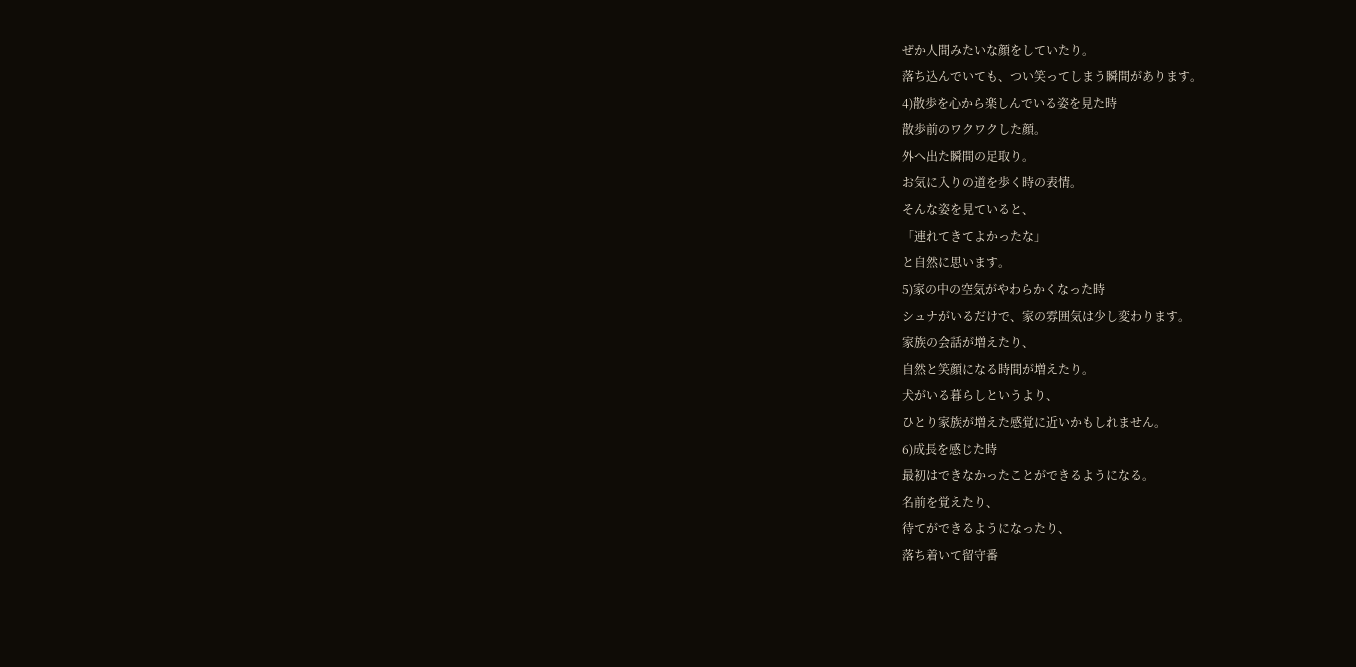ぜか人間みたいな顔をしていたり。
落ち込んでいても、つい笑ってしまう瞬間があります。
4)散歩を心から楽しんでいる姿を見た時
散歩前のワクワクした顔。
外へ出た瞬間の足取り。
お気に入りの道を歩く時の表情。
そんな姿を見ていると、
「連れてきてよかったな」
と自然に思います。
5)家の中の空気がやわらかくなった時
シュナがいるだけで、家の雰囲気は少し変わります。
家族の会話が増えたり、
自然と笑顔になる時間が増えたり。
犬がいる暮らしというより、
ひとり家族が増えた感覚に近いかもしれません。
6)成長を感じた時
最初はできなかったことができるようになる。
名前を覚えたり、
待てができるようになったり、
落ち着いて留守番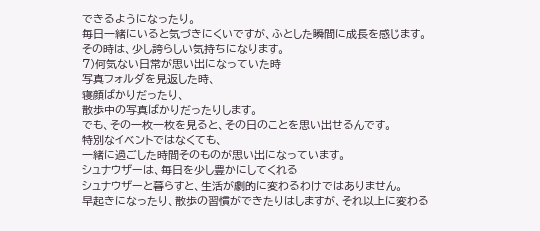できるようになったり。
毎日一緒にいると気づきにくいですが、ふとした瞬間に成長を感じます。
その時は、少し誇らしい気持ちになります。
7)何気ない日常が思い出になっていた時
写真フォルダを見返した時、
寝顔ばかりだったり、
散歩中の写真ばかりだったりします。
でも、その一枚一枚を見ると、その日のことを思い出せるんです。
特別なイベントではなくても、
一緒に過ごした時間そのものが思い出になっています。
シュナウザーは、毎日を少し豊かにしてくれる
シュナウザーと暮らすと、生活が劇的に変わるわけではありません。
早起きになったり、散歩の習慣ができたりはしますが、それ以上に変わる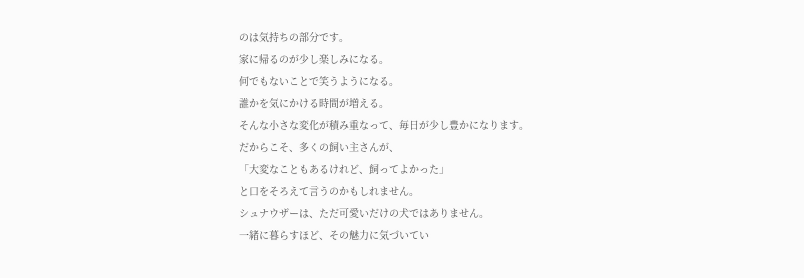のは気持ちの部分です。
家に帰るのが少し楽しみになる。
何でもないことで笑うようになる。
誰かを気にかける時間が増える。
そんな小さな変化が積み重なって、毎日が少し豊かになります。
だからこそ、多くの飼い主さんが、
「大変なこともあるけれど、飼ってよかった」
と口をそろえて言うのかもしれません。
シュナウザーは、ただ可愛いだけの犬ではありません。
一緒に暮らすほど、その魅力に気づいてい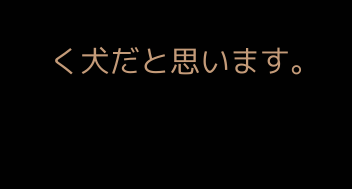く犬だと思います。